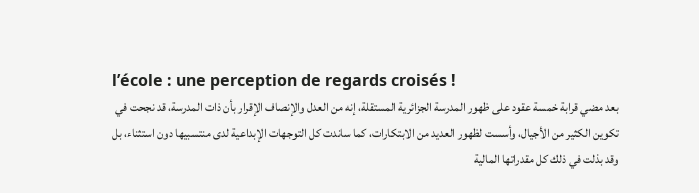l’école : une perception de regards croisés !
بعد مضي قرابة خمسة عقود على ظهور المدرسة الجزائرية المستقلة، إنه من العدل والإنصاف الإقرار بأن ذات المدرسة، قد نجحت في تكوين الكثير من الأجيال، وأسست لظهور العديد من الابتكارات، كما ساندت كل التوجهات الإبداعية لدى منتسبيها دون استثناء، بل وقد بذلت في ذلك كل مقدراتها المالية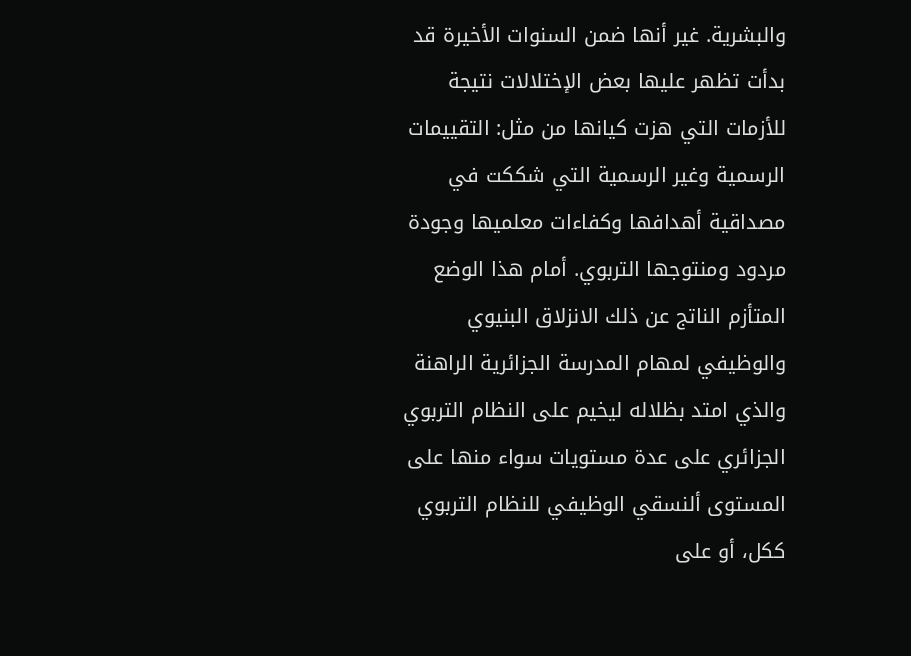والبشرية. غير أنها ضمن السنوات الأخيرة قد بدأت تظهر عليها بعض الإختلالات نتيجة للأزمات التي هزت كيانها من مثل: التقييمات الرسمية وغير الرسمية التي شككت في مصداقية أهدافها وكفاءات معلميها وجودة مردود ومنتوجها التربوي. أمام هذا الوضع المتأزم الناتج عن ذلك الانزلاق البنيوي والوظيفي لمهام المدرسة الجزائرية الراهنة والذي امتد بظلاله ليخيم على النظام التربوي الجزائري على عدة مستويات سواء منها على المستوى ألنسقي الوظيفي للنظام التربوي ككل، أو على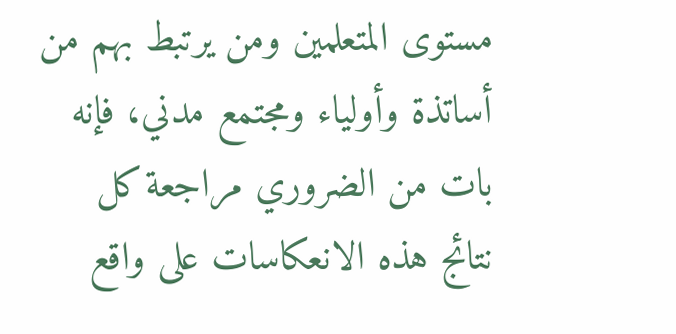مستوى المتعلمين ومن يرتبط بهم من أساتذة وأولياء ومجتمع مدني، فإنه بات من الضروري مراجعة كل نتائج هذه الانعكاسات على واقع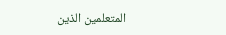المتعلمين الذين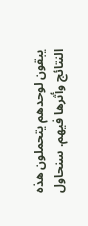يبقون لوحدهم يتحملون هذه النتائج وأثرها فيهم. سنحاول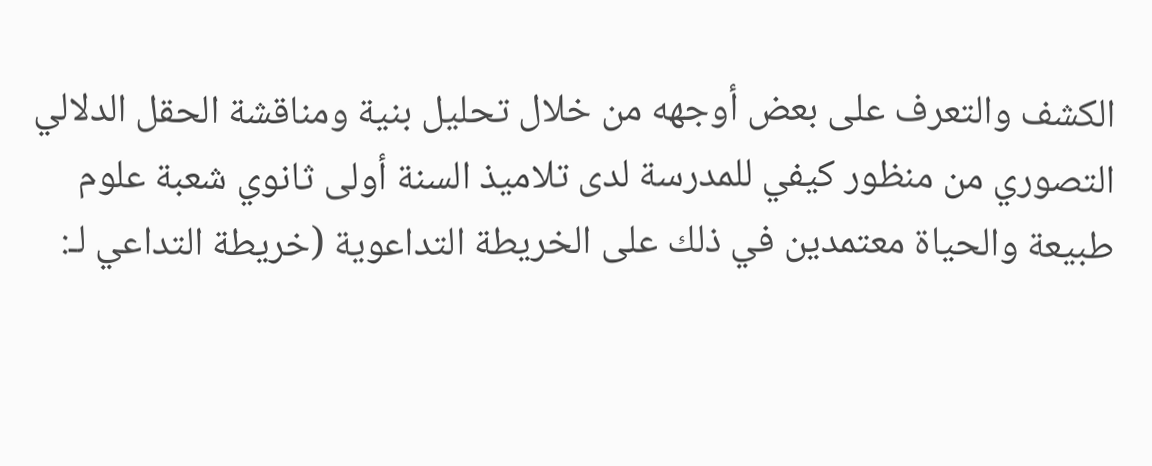الكشف والتعرف على بعض أوجهه من خلال تحليل بنية ومناقشة الحقل الدلالي التصوري من منظور كيفي للمدرسة لدى تلاميذ السنة أولى ثانوي شعبة علوم طبيعة والحياة معتمدين في ذلك على الخريطة التداعوية (خريطة التداعي لـ: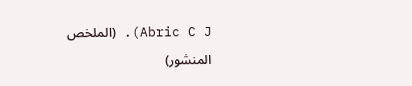Abric C J). (الملخص المنشور)